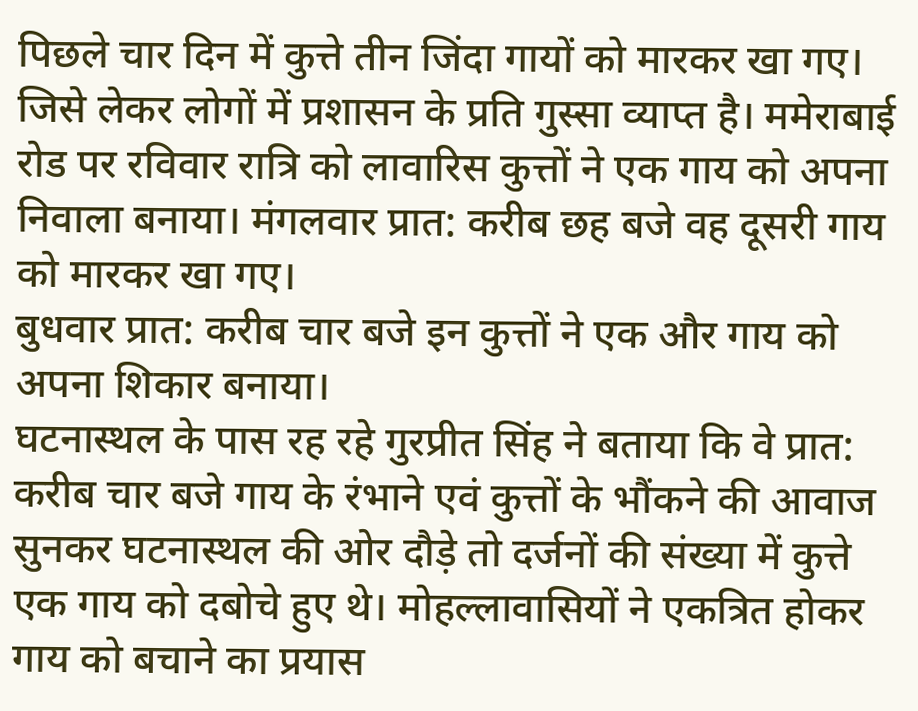पिछले चार दिन में कुत्ते तीन जिंदा गायों को मारकर खा गए। जिसे लेकर लोगों में प्रशासन के प्रति गुस्सा व्याप्त है। ममेराबाई रोड पर रविवार रात्रि को लावारिस कुत्तों ने एक गाय को अपना निवाला बनाया। मंगलवार प्रात: करीब छह बजे वह दूसरी गाय को मारकर खा गए।
बुधवार प्रात: करीब चार बजे इन कुत्तों ने एक और गाय को अपना शिकार बनाया।
घटनास्थल के पास रह रहे गुरप्रीत सिंह ने बताया कि वे प्रात: करीब चार बजे गाय के रंभाने एवं कुत्तों के भौंकने की आवाज सुनकर घटनास्थल की ओर दौड़े तो दर्जनों की संख्या में कुत्ते एक गाय को दबोचे हुए थे। मोहल्लावासियों ने एकत्रित होकर गाय को बचाने का प्रयास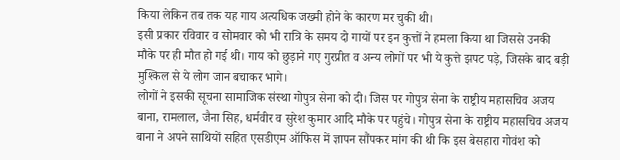किया लेकिन तब तक यह गाय अत्यधिक जख्मी होने के कारण मर चुकी थी।
इसी प्रकार रविवार व सोमवार को भी रात्रि के समय दो गायों पर इन कुत्तों ने हमला किया था जिससे उनकी मौके पर ही मौत हो गई थी। गाय को छुड़ाने गए गुरप्रीत व अन्य लोगों पर भी ये कुत्ते झपट पड़े, जिसके बाद बड़ी मुश्किल से ये लोग जान बचाकर भागे।
लोगों ने इसकी सूचना सामाजिक संस्था गोपुत्र सेना को दी। जिस पर गोपुत्र सेना के राष्ट्रीय महासचिव अजय बाना, रामलाल, जैना सिह, धर्मवीर व सुरेश कुमार आदि मौके पर पहुंचे। गोपुत्र सेना के राष्ट्रीय महासचिव अजय बाना ने अपने साथियों सहित एसडीएम ऑफिस में ज्ञापन सौंपकर मांग की थी कि इस बेसहारा गोवंश को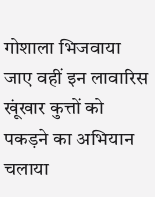गोशाला भिजवाया जाए वहीं इन लावारिस खूंखार कुत्तों को पकड़ने का अभियान चलाया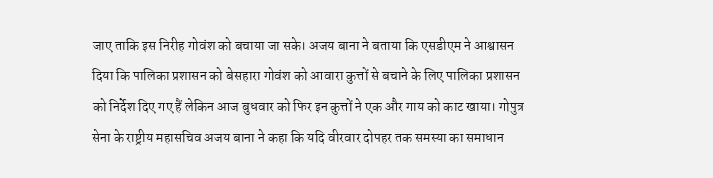जाए ताकि इस निरीह गोवंश को बचाया जा सके। अजय बाना ने बताया कि एसडीएम ने आश्वासन दिया कि पालिका प्रशासन को बेसहारा गोवंश को आवारा कुत्तों से बचाने के लिए पालिका प्रशासन को निर्देश दिए गए हैं लेकिन आज बुधवार को फिर इन कुत्तों ने एक और गाय को काट खाया। गोपुत्र सेना के राष्ट्रीय महासचिव अजय बाना ने कहा कि यदि वीरवार दोपहर तक समस्या का समाधान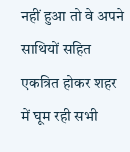नहीं हुआ तो वे अपने साथियों सहित एकत्रित होकर शहर में घूम रही सभी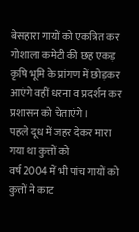बेसहारा गायों को एकत्रित कर गोशाला कमेटी की छह एकड़ कृषि भूमि के प्रांगण में छोड़कर आएंगे वहीं धरना व प्रदर्शन कर प्रशासन को चेताएंगे।
पहले दूध में जहर देकर मारा गया था कुत्तों को
वर्ष 2004 में भी पांच गायों को कुत्तों ने काट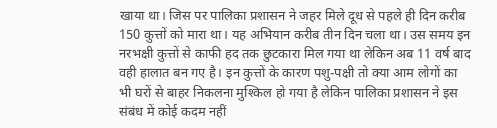खाया था। जिस पर पालिका प्रशासन ने जहर मिले दूध से पहले ही दिन करीब 150 कुत्तों को मारा था। यह अभियान करीब तीन दिन चला था। उस समय इन नरभक्षी कुत्तों से काफी हद तक छुटकारा मिल गया था लेकिन अब 11 वर्ष बाद वही हालात बन गए है। इन कुत्तों के कारण पशु-पक्षी तो क्या आम लोगों का भी घरों से बाहर निकलना मुश्किल हो गया है लेकिन पालिका प्रशासन ने इस संबंध में कोई कदम नहीं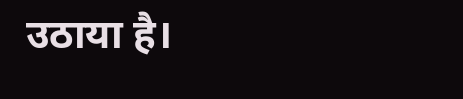उठाया है।